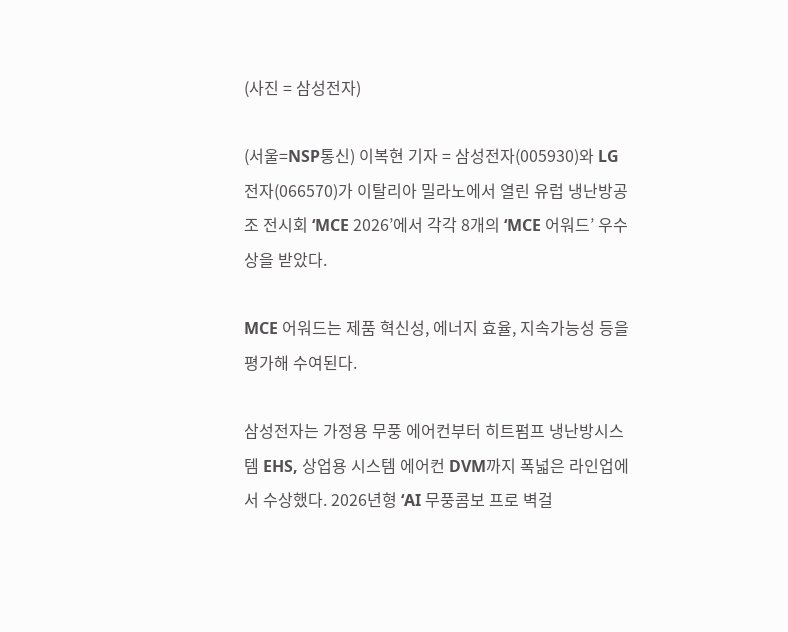(사진 = 삼성전자)

(서울=NSP통신) 이복현 기자 = 삼성전자(005930)와 LG전자(066570)가 이탈리아 밀라노에서 열린 유럽 냉난방공조 전시회 ‘MCE 2026’에서 각각 8개의 ‘MCE 어워드’ 우수상을 받았다.

MCE 어워드는 제품 혁신성, 에너지 효율, 지속가능성 등을 평가해 수여된다.

삼성전자는 가정용 무풍 에어컨부터 히트펌프 냉난방시스템 EHS, 상업용 시스템 에어컨 DVM까지 폭넓은 라인업에서 수상했다. 2026년형 ‘AI 무풍콤보 프로 벽걸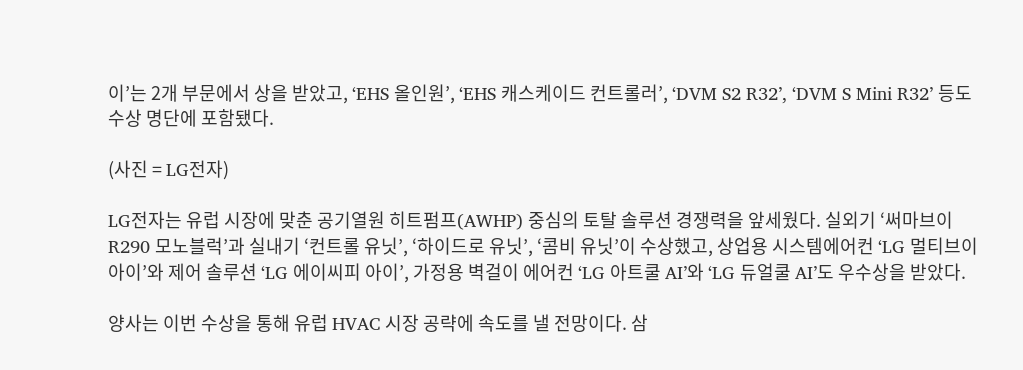이’는 2개 부문에서 상을 받았고, ‘EHS 올인원’, ‘EHS 캐스케이드 컨트롤러’, ‘DVM S2 R32’, ‘DVM S Mini R32’ 등도 수상 명단에 포함됐다.

(사진 = LG전자)

LG전자는 유럽 시장에 맞춘 공기열원 히트펌프(AWHP) 중심의 토탈 솔루션 경쟁력을 앞세웠다. 실외기 ‘써마브이 R290 모노블럭’과 실내기 ‘컨트롤 유닛’, ‘하이드로 유닛’, ‘콤비 유닛’이 수상했고, 상업용 시스템에어컨 ‘LG 멀티브이 아이’와 제어 솔루션 ‘LG 에이씨피 아이’, 가정용 벽걸이 에어컨 ‘LG 아트쿨 AI’와 ‘LG 듀얼쿨 AI’도 우수상을 받았다.

양사는 이번 수상을 통해 유럽 HVAC 시장 공략에 속도를 낼 전망이다. 삼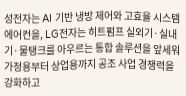성전자는 AI 기반 냉방 제어와 고효율 시스템 에어컨을, LG전자는 히트펌프 실외기·실내기·물탱크를 아우르는 통합 솔루션을 앞세워 가정용부터 상업용까지 공조 사업 경쟁력을 강화하고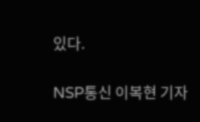있다.

NSP통신 이복현 기자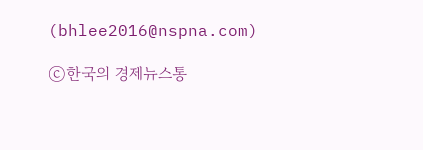(bhlee2016@nspna.com)

ⓒ한국의 경제뉴스통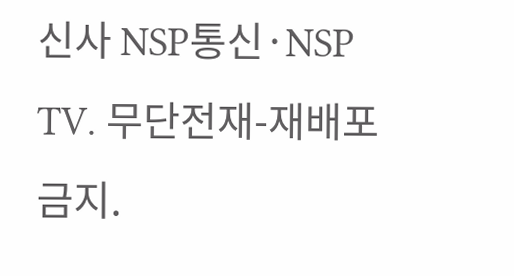신사 NSP통신·NSP TV. 무단전재-재배포 금지.